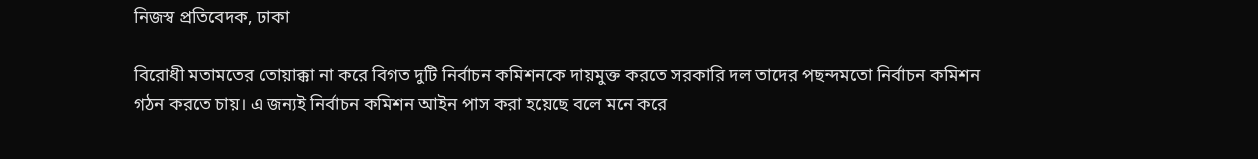নিজস্ব প্রতিবেদক, ঢাকা

বিরোধী মতামতের তোয়াক্কা না করে বিগত দুটি নির্বাচন কমিশনকে দায়মুক্ত করতে সরকারি দল তাদের পছন্দমতো নির্বাচন কমিশন গঠন করতে চায়। এ জন্যই নির্বাচন কমিশন আইন পাস করা হয়েছে বলে মনে করে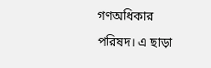গণঅধিকার পরিষদ। এ ছাড়া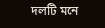দলটি মনে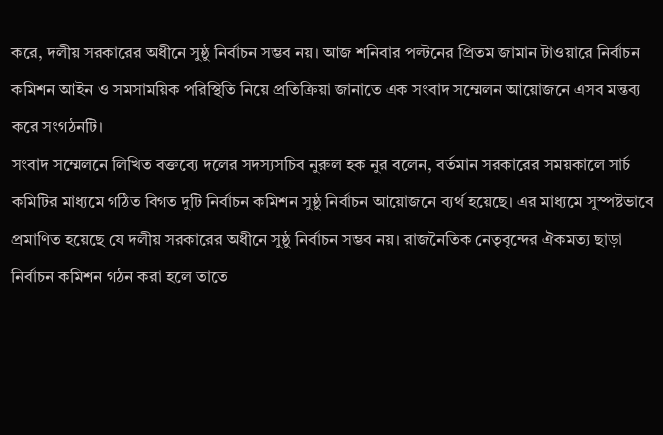করে, দলীয় সরকারের অধীনে সুষ্ঠু নির্বাচন সম্ভব নয়। আজ শনিবার পল্টনের প্রিতম জামান টাওয়ারে নির্বাচন কমিশন আইন ও সমসাময়িক পরিস্থিতি নিয়ে প্রতিক্রিয়া জানাতে এক সংবাদ সম্মেলন আয়োজনে এসব মন্তব্য করে সংগঠনটি।
সংবাদ সম্মেলনে লিখিত বক্তব্যে দলের সদস্যসচিব নুরুল হক নুর বলেন, বর্তমান সরকারের সময়কালে সার্চ কমিটির মাধ্যমে গঠিত বিগত দুটি নির্বাচন কমিশন সুষ্ঠু নির্বাচন আয়োজনে ব্যর্থ হয়েছে। এর মাধ্যমে সুস্পষ্টভাবে প্রমাণিত হয়েছে যে দলীয় সরকারের অধীনে সুষ্ঠু নির্বাচন সম্ভব নয়। রাজনৈতিক নেতৃবৃন্দের ঐকমত্য ছাড়া নির্বাচন কমিশন গঠন করা হলে তাতে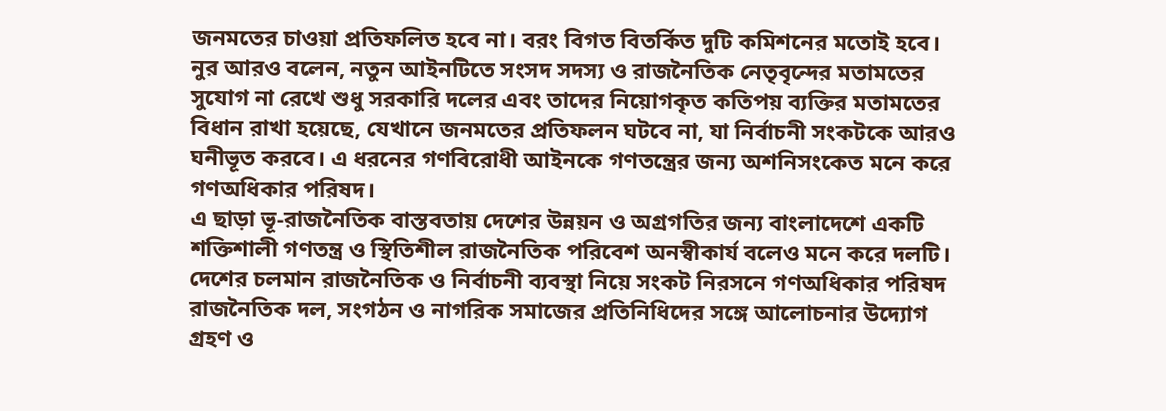জনমতের চাওয়া প্রতিফলিত হবে না। বরং বিগত বিতর্কিত দুটি কমিশনের মতোই হবে।
নুর আরও বলেন, নতুন আইনটিতে সংসদ সদস্য ও রাজনৈতিক নেতৃবৃন্দের মতামতের সুযোগ না রেখে শুধু সরকারি দলের এবং তাদের নিয়োগকৃত কতিপয় ব্যক্তির মতামতের বিধান রাখা হয়েছে, যেখানে জনমতের প্রতিফলন ঘটবে না, যা নির্বাচনী সংকটকে আরও ঘনীভূত করবে। এ ধরনের গণবিরোধী আইনকে গণতন্ত্রের জন্য অশনিসংকেত মনে করে গণঅধিকার পরিষদ।
এ ছাড়া ভূ-রাজনৈতিক বাস্তবতায় দেশের উন্নয়ন ও অগ্রগতির জন্য বাংলাদেশে একটি শক্তিশালী গণতন্ত্র ও স্থিতিশীল রাজনৈতিক পরিবেশ অনস্বীকার্য বলেও মনে করে দলটি।
দেশের চলমান রাজনৈতিক ও নির্বাচনী ব্যবস্থা নিয়ে সংকট নিরসনে গণঅধিকার পরিষদ রাজনৈতিক দল, সংগঠন ও নাগরিক সমাজের প্রতিনিধিদের সঙ্গে আলোচনার উদ্যোগ গ্রহণ ও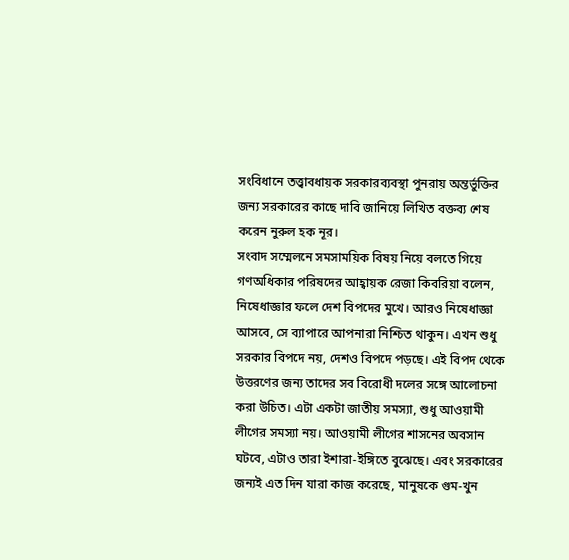সংবিধানে তত্ত্বাবধায়ক সরকারব্যবস্থা পুনরায় অন্তর্ভুক্তির জন্য সরকারের কাছে দাবি জানিয়ে লিখিত বক্তব্য শেষ করেন নুরুল হক নূর।
সংবাদ সম্মেলনে সমসাময়িক বিষয় নিয়ে বলতে গিয়ে গণঅধিকার পরিষদের আহ্বায়ক রেজা কিবরিয়া বলেন, নিষেধাজ্ঞার ফলে দেশ বিপদের মুখে। আরও নিষেধাজ্ঞা আসবে, সে ব্যাপারে আপনারা নিশ্চিত থাকুন। এখন শুধু সরকার বিপদে নয়, দেশও বিপদে পড়ছে। এই বিপদ থেকে উত্তরণের জন্য তাদের সব বিরোধী দলের সঙ্গে আলোচনা করা উচিত। এটা একটা জাতীয় সমস্যা, শুধু আওয়ামী লীগের সমস্যা নয়। আওয়ামী লীগের শাসনের অবসান ঘটবে, এটাও তারা ইশারা-ইঙ্গিতে বুঝেছে। এবং সরকারের জন্যই এত দিন যারা কাজ করেছে, মানুষকে গুম-খুন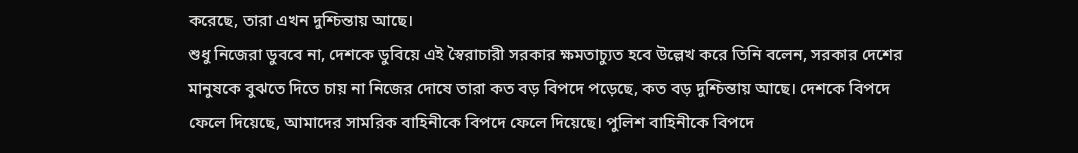করেছে, তারা এখন দুশ্চিন্তায় আছে।
শুধু নিজেরা ডুববে না, দেশকে ডুবিয়ে এই স্বৈরাচারী সরকার ক্ষমতাচ্যুত হবে উল্লেখ করে তিনি বলেন, সরকার দেশের মানুষকে বুঝতে দিতে চায় না নিজের দোষে তারা কত বড় বিপদে পড়েছে, কত বড় দুশ্চিন্তায় আছে। দেশকে বিপদে ফেলে দিয়েছে, আমাদের সামরিক বাহিনীকে বিপদে ফেলে দিয়েছে। পুলিশ বাহিনীকে বিপদে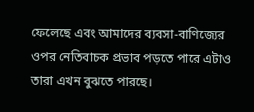ফেলেছে এবং আমাদের ব্যবসা-বাণিজ্যের ওপর নেতিবাচক প্রভাব পড়তে পারে এটাও তারা এখন বুঝতে পারছে।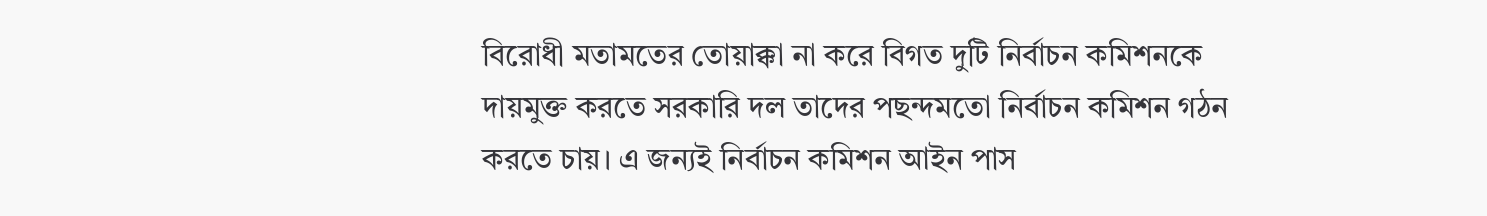বিরোধী মতামতের তোয়াক্কা না করে বিগত দুটি নির্বাচন কমিশনকে দায়মুক্ত করতে সরকারি দল তাদের পছন্দমতো নির্বাচন কমিশন গঠন করতে চায়। এ জন্যই নির্বাচন কমিশন আইন পাস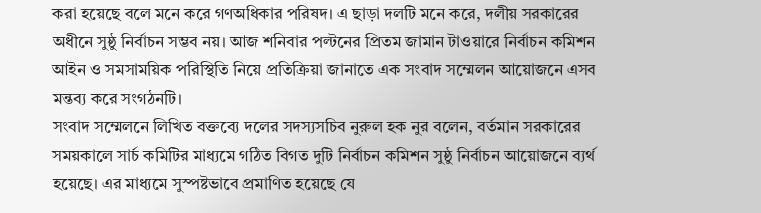করা হয়েছে বলে মনে করে গণঅধিকার পরিষদ। এ ছাড়া দলটি মনে করে, দলীয় সরকারের অধীনে সুষ্ঠু নির্বাচন সম্ভব নয়। আজ শনিবার পল্টনের প্রিতম জামান টাওয়ারে নির্বাচন কমিশন আইন ও সমসাময়িক পরিস্থিতি নিয়ে প্রতিক্রিয়া জানাতে এক সংবাদ সম্মেলন আয়োজনে এসব মন্তব্য করে সংগঠনটি।
সংবাদ সম্মেলনে লিখিত বক্তব্যে দলের সদস্যসচিব নুরুল হক নুর বলেন, বর্তমান সরকারের সময়কালে সার্চ কমিটির মাধ্যমে গঠিত বিগত দুটি নির্বাচন কমিশন সুষ্ঠু নির্বাচন আয়োজনে ব্যর্থ হয়েছে। এর মাধ্যমে সুস্পষ্টভাবে প্রমাণিত হয়েছে যে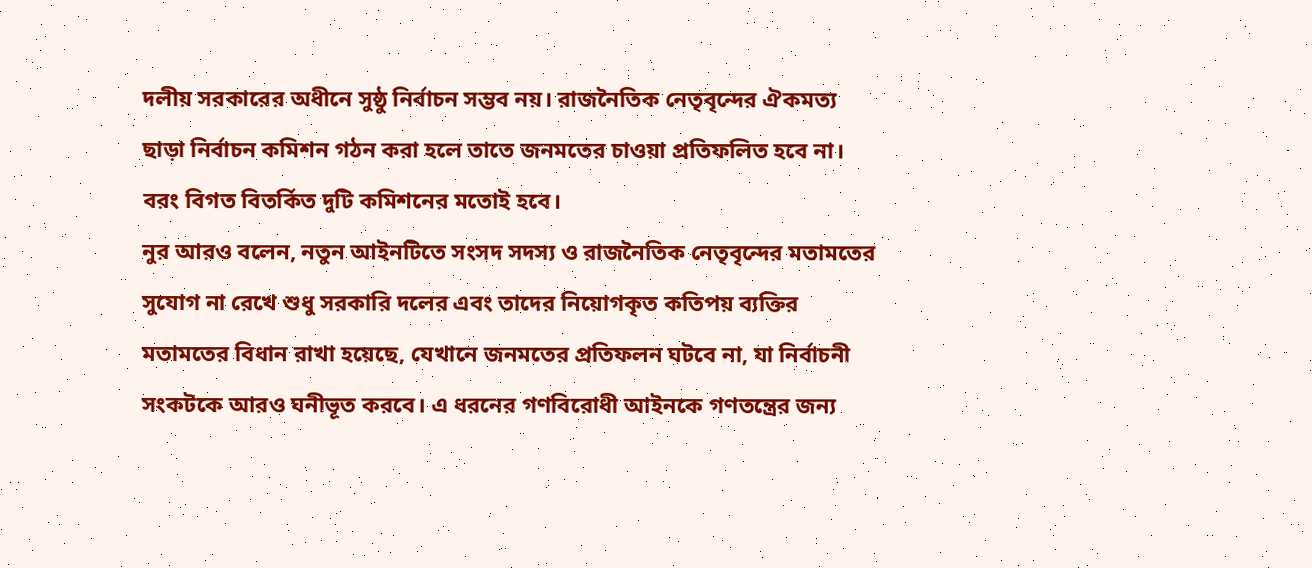দলীয় সরকারের অধীনে সুষ্ঠু নির্বাচন সম্ভব নয়। রাজনৈতিক নেতৃবৃন্দের ঐকমত্য ছাড়া নির্বাচন কমিশন গঠন করা হলে তাতে জনমতের চাওয়া প্রতিফলিত হবে না। বরং বিগত বিতর্কিত দুটি কমিশনের মতোই হবে।
নুর আরও বলেন, নতুন আইনটিতে সংসদ সদস্য ও রাজনৈতিক নেতৃবৃন্দের মতামতের সুযোগ না রেখে শুধু সরকারি দলের এবং তাদের নিয়োগকৃত কতিপয় ব্যক্তির মতামতের বিধান রাখা হয়েছে, যেখানে জনমতের প্রতিফলন ঘটবে না, যা নির্বাচনী সংকটকে আরও ঘনীভূত করবে। এ ধরনের গণবিরোধী আইনকে গণতন্ত্রের জন্য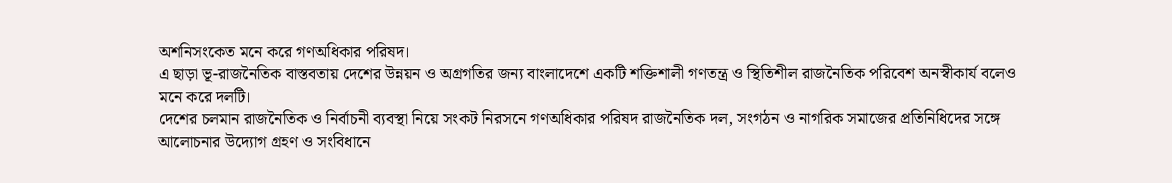অশনিসংকেত মনে করে গণঅধিকার পরিষদ।
এ ছাড়া ভূ-রাজনৈতিক বাস্তবতায় দেশের উন্নয়ন ও অগ্রগতির জন্য বাংলাদেশে একটি শক্তিশালী গণতন্ত্র ও স্থিতিশীল রাজনৈতিক পরিবেশ অনস্বীকার্য বলেও মনে করে দলটি।
দেশের চলমান রাজনৈতিক ও নির্বাচনী ব্যবস্থা নিয়ে সংকট নিরসনে গণঅধিকার পরিষদ রাজনৈতিক দল, সংগঠন ও নাগরিক সমাজের প্রতিনিধিদের সঙ্গে আলোচনার উদ্যোগ গ্রহণ ও সংবিধানে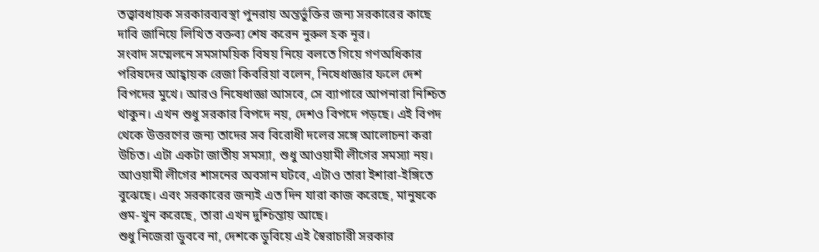তত্ত্বাবধায়ক সরকারব্যবস্থা পুনরায় অন্তর্ভুক্তির জন্য সরকারের কাছে দাবি জানিয়ে লিখিত বক্তব্য শেষ করেন নুরুল হক নূর।
সংবাদ সম্মেলনে সমসাময়িক বিষয় নিয়ে বলতে গিয়ে গণঅধিকার পরিষদের আহ্বায়ক রেজা কিবরিয়া বলেন, নিষেধাজ্ঞার ফলে দেশ বিপদের মুখে। আরও নিষেধাজ্ঞা আসবে, সে ব্যাপারে আপনারা নিশ্চিত থাকুন। এখন শুধু সরকার বিপদে নয়, দেশও বিপদে পড়ছে। এই বিপদ থেকে উত্তরণের জন্য তাদের সব বিরোধী দলের সঙ্গে আলোচনা করা উচিত। এটা একটা জাতীয় সমস্যা, শুধু আওয়ামী লীগের সমস্যা নয়। আওয়ামী লীগের শাসনের অবসান ঘটবে, এটাও তারা ইশারা-ইঙ্গিতে বুঝেছে। এবং সরকারের জন্যই এত দিন যারা কাজ করেছে, মানুষকে গুম-খুন করেছে, তারা এখন দুশ্চিন্তায় আছে।
শুধু নিজেরা ডুববে না, দেশকে ডুবিয়ে এই স্বৈরাচারী সরকার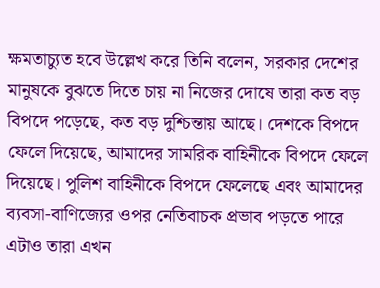ক্ষমতাচ্যুত হবে উল্লেখ করে তিনি বলেন, সরকার দেশের মানুষকে বুঝতে দিতে চায় না নিজের দোষে তারা কত বড় বিপদে পড়েছে, কত বড় দুশ্চিন্তায় আছে। দেশকে বিপদে ফেলে দিয়েছে, আমাদের সামরিক বাহিনীকে বিপদে ফেলে দিয়েছে। পুলিশ বাহিনীকে বিপদে ফেলেছে এবং আমাদের ব্যবসা-বাণিজ্যের ওপর নেতিবাচক প্রভাব পড়তে পারে এটাও তারা এখন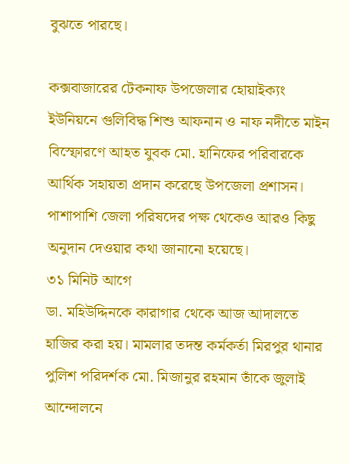বুঝতে পারছে।

কক্সবাজারের টেকনাফ উপজেলার হোয়াইক্যং ইউনিয়নে গুলিবিদ্ধ শিশু আফনান ও নাফ নদীতে মাইন বিস্ফোরণে আহত যুবক মো. হানিফের পরিবারকে আর্থিক সহায়তা প্রদান করেছে উপজেলা প্রশাসন। পাশাপাশি জেলা পরিষদের পক্ষ থেকেও আরও কিছু অনুদান দেওয়ার কথা জানানো হয়েছে।
৩১ মিনিট আগে
ডা. মহিউদ্দিনকে কারাগার থেকে আজ আদালতে হাজির করা হয়। মামলার তদন্ত কর্মকর্তা মিরপুর থানার পুলিশ পরিদর্শক মো. মিজানুর রহমান তাঁকে জুলাই আন্দোলনে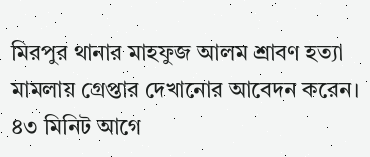মিরপুর থানার মাহফুজ আলম শ্রাবণ হত্যা মামলায় গ্রেপ্তার দেখানোর আবেদন করেন।
৪৩ মিনিট আগে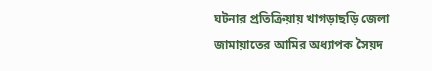ঘটনার প্রতিক্রিয়ায় খাগড়াছড়ি জেলা জামায়াতের আমির অধ্যাপক সৈয়দ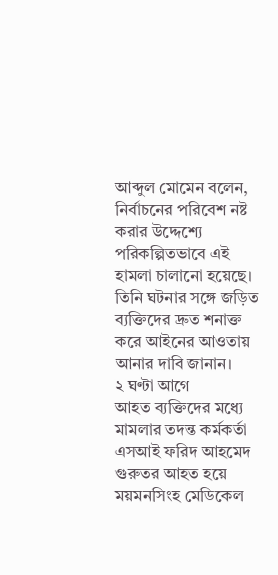আব্দুল মোমেন বলেন, নির্বাচনের পরিবেশ নষ্ট করার উদ্দেশ্যে পরিকল্পিতভাবে এই হামলা চালানো হয়েছে। তিনি ঘটনার সঙ্গে জড়িত ব্যক্তিদের দ্রুত শনাক্ত করে আইনের আওতায় আনার দাবি জানান।
২ ঘণ্টা আগে
আহত ব্যক্তিদের মধ্যে মামলার তদন্ত কর্মকর্তা এসআই ফরিদ আহমেদ গুরুতর আহত হয়ে ময়মনসিংহ মেডিকেল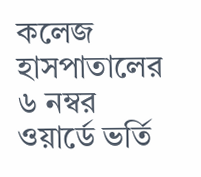কলেজ হাসপাতালের ৬ নম্বর ওয়ার্ডে ভর্তি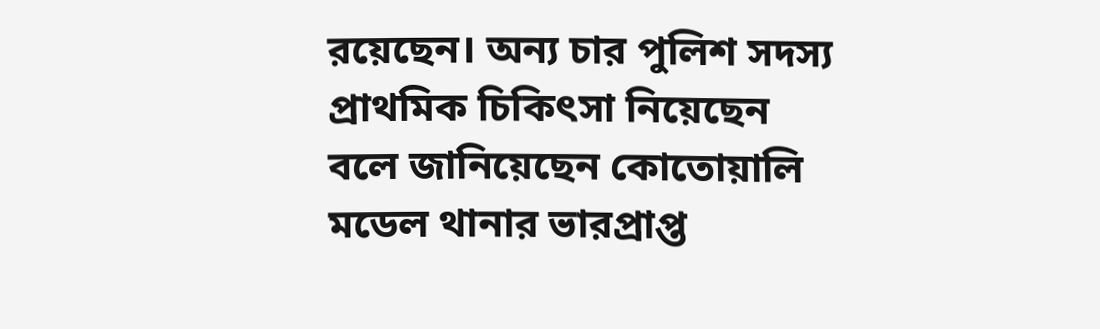রয়েছেন। অন্য চার পুলিশ সদস্য প্রাথমিক চিকিৎসা নিয়েছেন বলে জানিয়েছেন কোতোয়ালি মডেল থানার ভারপ্রাপ্ত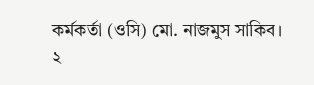কর্মকর্তা (ওসি) মো. নাজমুস সাকিব।
২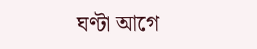ঘণ্টা আগে